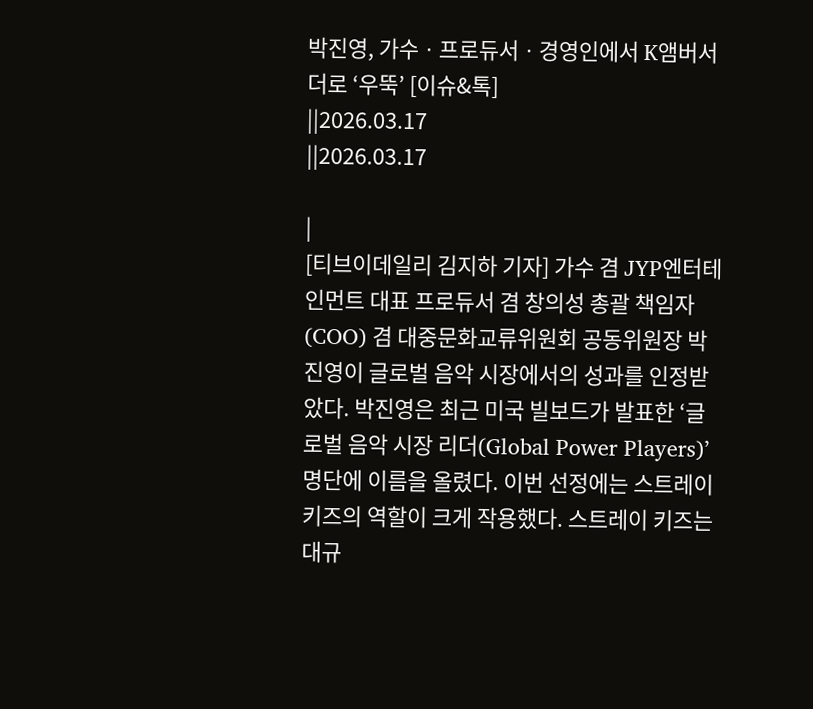박진영, 가수ㆍ프로듀서ㆍ경영인에서 K앰버서더로 ‘우뚝’ [이슈&톡]
||2026.03.17
||2026.03.17

|
[티브이데일리 김지하 기자] 가수 겸 JYP엔터테인먼트 대표 프로듀서 겸 창의성 총괄 책임자(COO) 겸 대중문화교류위원회 공동위원장 박진영이 글로벌 음악 시장에서의 성과를 인정받았다. 박진영은 최근 미국 빌보드가 발표한 ‘글로벌 음악 시장 리더(Global Power Players)’ 명단에 이름을 올렸다. 이번 선정에는 스트레이 키즈의 역할이 크게 작용했다. 스트레이 키즈는 대규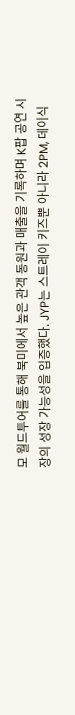모 월드투어를 통해 북미에서 높은 관객 동원과 매출을 기록하며 K팝 공연 시장의 성장 가능성을 입증했다. JYP는 스트레이 키즈뿐 아니라 2PM, 데이식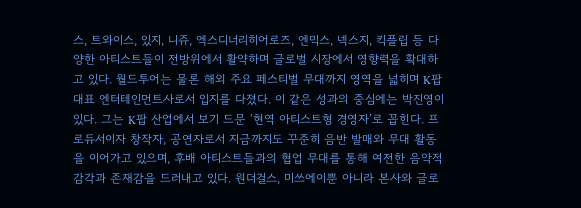스, 트와이스, 있지, 니쥬, 엑스디너리히어로즈, 엔믹스, 넥스지, 킥플립 등 다양한 아티스트들이 전방위에서 활약하며 글로벌 시장에서 영향력을 확대하고 있다. 월드투어는 물론 해외 주요 페스티벌 무대까지 영역을 넓히며 K팝 대표 엔터테인먼트사로서 입지를 다졌다. 이 같은 성과의 중심에는 박진영이 있다. 그는 K팝 산업에서 보기 드문 ‘현역 아티스트형 경영자’로 꼽힌다. 프로듀서이자 창작자, 공연자로서 지금까지도 꾸준히 음반 발매와 무대 활동을 이어가고 있으며, 후배 아티스트들과의 협업 무대를 통해 여전한 음악적 감각과 존재감을 드러내고 있다. 원더걸스, 미쓰에이뿐 아니라 본사와 글로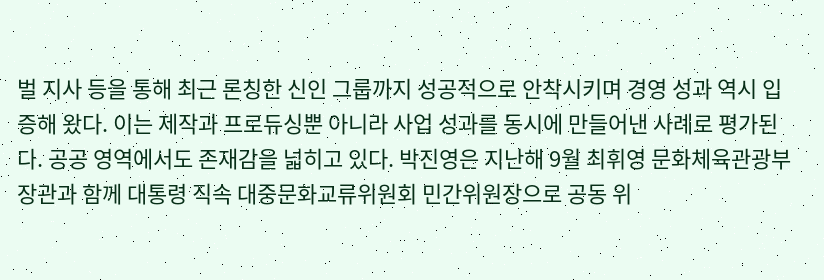벌 지사 등을 통해 최근 론칭한 신인 그룹까지 성공적으로 안착시키며 경영 성과 역시 입증해 왔다. 이는 제작과 프로듀싱뿐 아니라 사업 성과를 동시에 만들어낸 사례로 평가된다. 공공 영역에서도 존재감을 넓히고 있다. 박진영은 지난해 9월 최휘영 문화체육관광부 장관과 함께 대통령 직속 대중문화교류위원회 민간위원장으로 공동 위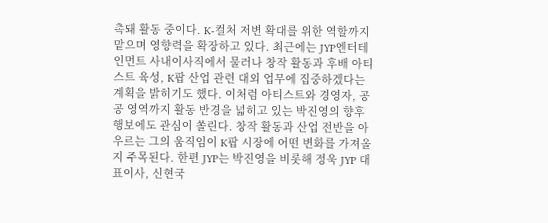촉돼 활동 중이다. K-컬처 저변 확대를 위한 역할까지 맡으며 영향력을 확장하고 있다. 최근에는 JYP엔터테인먼트 사내이사직에서 물러나 창작 활동과 후배 아티스트 육성, K팝 산업 관련 대외 업무에 집중하겠다는 계획을 밝히기도 했다. 이처럼 아티스트와 경영자, 공공 영역까지 활동 반경을 넓히고 있는 박진영의 향후 행보에도 관심이 쏠린다. 창작 활동과 산업 전반을 아우르는 그의 움직임이 K팝 시장에 어떤 변화를 가져올지 주목된다. 한편 JYP는 박진영을 비롯해 정욱 JYP 대표이사, 신현국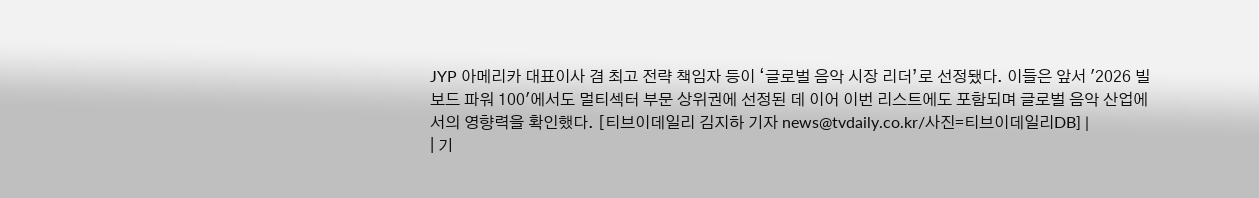JYP 아메리카 대표이사 겸 최고 전략 책임자 등이 ‘글로벌 음악 시장 리더’로 선정됐다. 이들은 앞서 '2026 빌보드 파워 100'에서도 멀티섹터 부문 상위권에 선정된 데 이어 이번 리스트에도 포함되며 글로벌 음악 산업에서의 영향력을 확인했다. [티브이데일리 김지하 기자 news@tvdaily.co.kr/사진=티브이데일리DB] |
| 기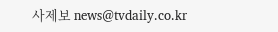사제보 news@tvdaily.co.kr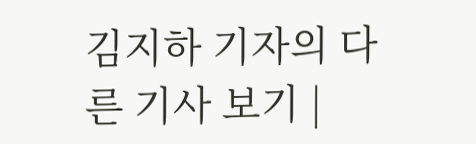김지하 기자의 다른 기사 보기 |